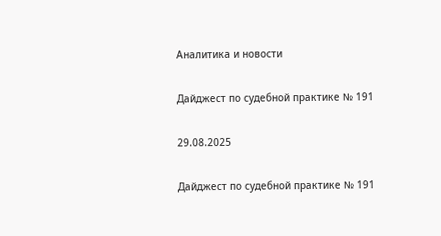Аналитика и новости

Дайджест по судебной практике № 191

29.08.2025

Дайджест по судебной практике № 191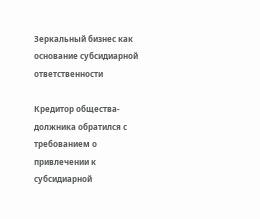Зеркальный бизнес как основание субсидиарной ответственности

Кредитор общества-должника обратился с требованием о привлечении к субсидиарной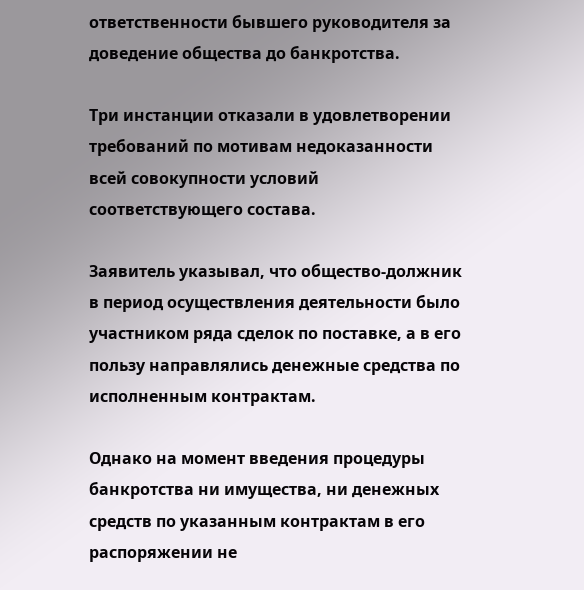ответственности бывшего руководителя за доведение общества до банкротства.

Три инстанции отказали в удовлетворении требований по мотивам недоказанности всей совокупности условий соответствующего состава.

Заявитель указывал, что общество-должник в период осуществления деятельности было участником ряда сделок по поставке, а в его пользу направлялись денежные средства по исполненным контрактам.

Однако на момент введения процедуры банкротства ни имущества, ни денежных средств по указанным контрактам в его распоряжении не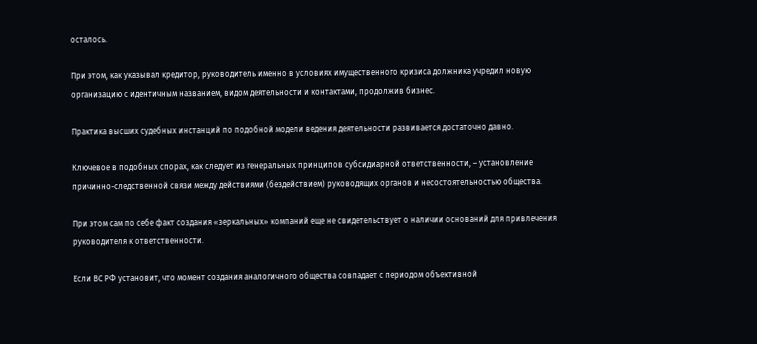осталось.

При этом, как указывал кредитор, руководитель именно в условиях имущественного кризиса должника учредил новую организацию с идентичным названием, видом деятельности и контактами, продолжив бизнес.

Практика высших судебных инстанций по подобной модели ведения деятельности развивается достаточно давно.

Ключевое в подобных спорах, как следует из генеральных принципов субсидиарной ответственности, – установление причинно-следственной связи между действиями (бездействием) руководящих органов и несостоятельностью общества.

При этом сам по себе факт создания «зеркальных» компаний еще не свидетельствует о наличии оснований для привлечения руководителя к ответственности.

Если ВС РФ установит, что момент создания аналогичного общества совпадает с периодом объективной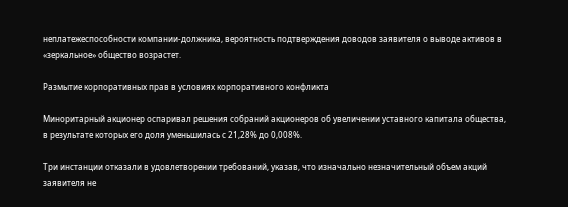неплатежеспособности компании-должника, вероятность подтверждения доводов заявителя о выводе активов в «зеркальное» общество возрастет.

Размытие корпоративных прав в условиях корпоративного конфликта

Миноритарный акционер оспаривал решения собраний акционеров об увеличении уставного капитала общества, в результате которых его доля уменьшилась с 21,28% до 0,008%.

Три инстанции отказали в удовлетворении требований, указав, что изначально незначительный объем акций заявителя не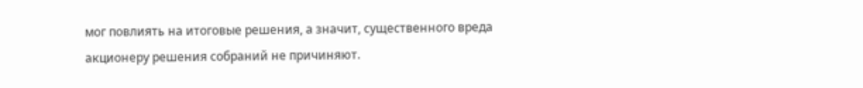мог повлиять на итоговые решения, а значит, существенного вреда акционеру решения собраний не причиняют.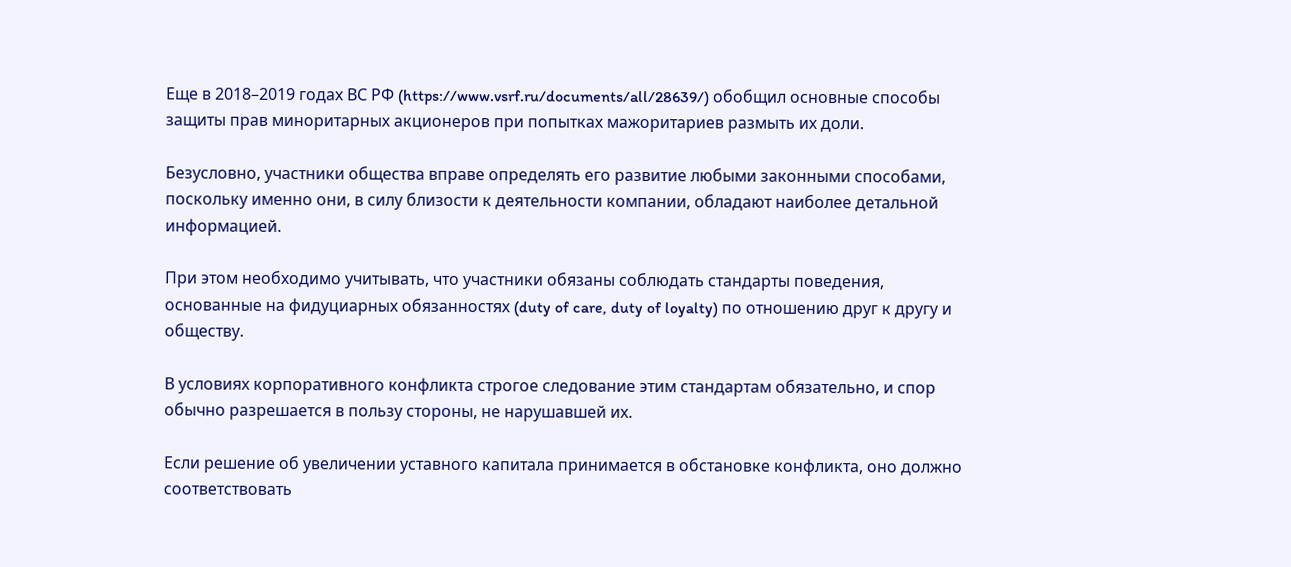Еще в 2018–2019 годах ВС РФ (https://www.vsrf.ru/documents/all/28639/) обобщил основные способы защиты прав миноритарных акционеров при попытках мажоритариев размыть их доли.

Безусловно, участники общества вправе определять его развитие любыми законными способами, поскольку именно они, в силу близости к деятельности компании, обладают наиболее детальной информацией.

При этом необходимо учитывать, что участники обязаны соблюдать стандарты поведения, основанные на фидуциарных обязанностях (duty of care, duty of loyalty) по отношению друг к другу и обществу.

В условиях корпоративного конфликта строгое следование этим стандартам обязательно, и спор обычно разрешается в пользу стороны, не нарушавшей их.

Если решение об увеличении уставного капитала принимается в обстановке конфликта, оно должно соответствовать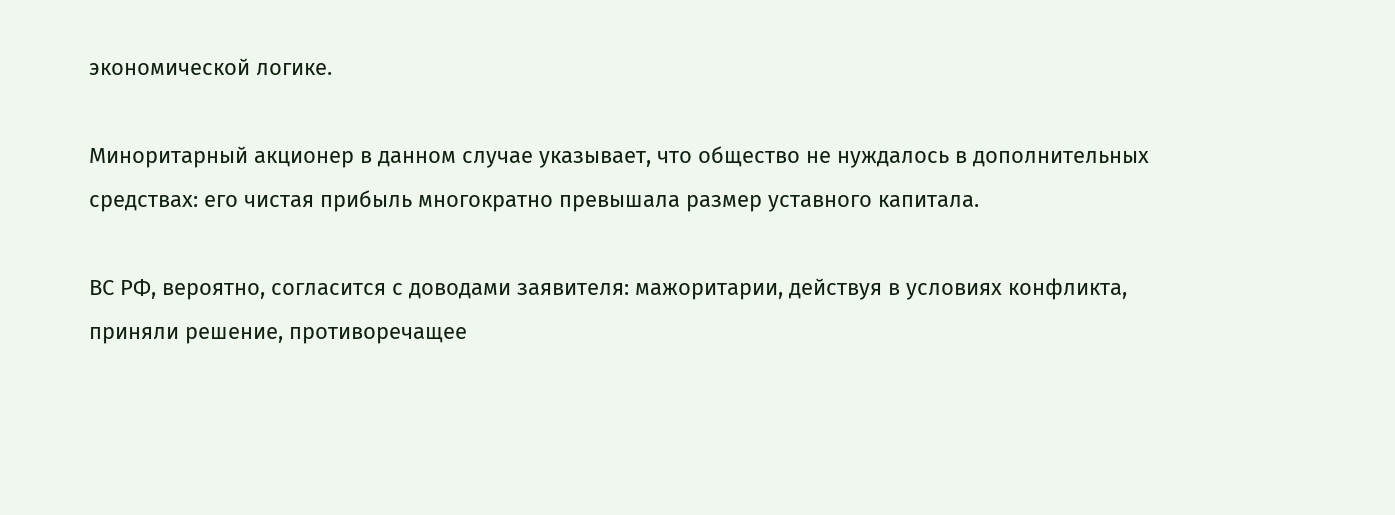экономической логике.

Миноритарный акционер в данном случае указывает, что общество не нуждалось в дополнительных средствах: его чистая прибыль многократно превышала размер уставного капитала.

ВС РФ, вероятно, согласится с доводами заявителя: мажоритарии, действуя в условиях конфликта, приняли решение, противоречащее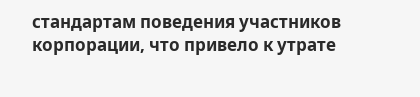стандартам поведения участников корпорации, что привело к утрате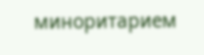миноритарием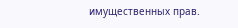имущественных прав.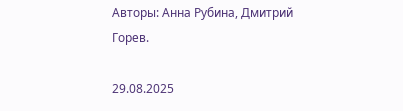Авторы: Анна Рубина, Дмитрий Горев.

29.08.2025